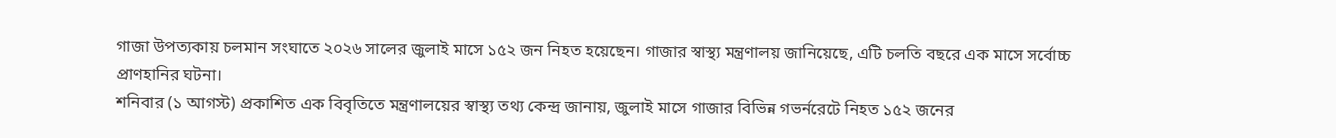গাজা উপত্যকায় চলমান সংঘাতে ২০২৬ সালের জুলাই মাসে ১৫২ জন নিহত হয়েছেন। গাজার স্বাস্থ্য মন্ত্রণালয় জানিয়েছে, এটি চলতি বছরে এক মাসে সর্বোচ্চ প্রাণহানির ঘটনা।
শনিবার (১ আগস্ট) প্রকাশিত এক বিবৃতিতে মন্ত্রণালয়ের স্বাস্থ্য তথ্য কেন্দ্র জানায়, জুলাই মাসে গাজার বিভিন্ন গভর্নরেটে নিহত ১৫২ জনের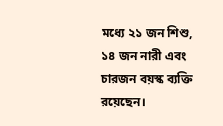মধ্যে ২১ জন শিশু, ১৪ জন নারী এবং চারজন বয়স্ক ব্যক্তি রয়েছেন।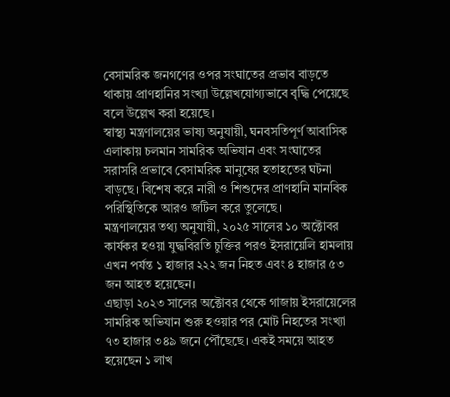বেসামরিক জনগণের ওপর সংঘাতের প্রভাব বাড়তে থাকায় প্রাণহানির সংখ্যা উল্লেখযোগ্যভাবে বৃদ্ধি পেয়েছে বলে উল্লেখ করা হয়েছে।
স্বাস্থ্য মন্ত্রণালয়ের ভাষ্য অনুযায়ী, ঘনবসতিপূর্ণ আবাসিক এলাকায় চলমান সামরিক অভিযান এবং সংঘাতের সরাসরি প্রভাবে বেসামরিক মানুষের হতাহতের ঘটনা বাড়ছে। বিশেষ করে নারী ও শিশুদের প্রাণহানি মানবিক পরিস্থিতিকে আরও জটিল করে তুলেছে।
মন্ত্রণালয়ের তথ্য অনুযায়ী, ২০২৫ সালের ১০ অক্টোবর কার্যকর হওয়া যুদ্ধবিরতি চুক্তির পরও ইসরায়েলি হামলায় এখন পর্যন্ত ১ হাজার ২২২ জন নিহত এবং ৪ হাজার ৫৩ জন আহত হয়েছেন।
এছাড়া ২০২৩ সালের অক্টোবর থেকে গাজায় ইসরায়েলের সামরিক অভিযান শুরু হওয়ার পর মোট নিহতের সংখ্যা ৭৩ হাজার ৩৪৯ জনে পৌঁছেছে। একই সময়ে আহত হয়েছেন ১ লাখ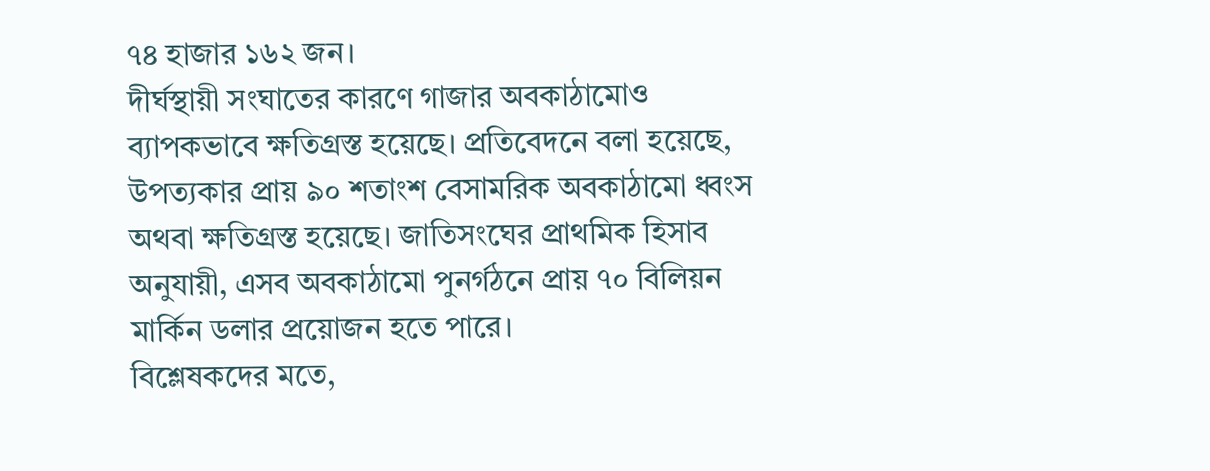৭৪ হাজার ১৬২ জন।
দীর্ঘস্থায়ী সংঘাতের কারণে গাজার অবকাঠামোও ব্যাপকভাবে ক্ষতিগ্রস্ত হয়েছে। প্রতিবেদনে বলা হয়েছে, উপত্যকার প্রায় ৯০ শতাংশ বেসামরিক অবকাঠামো ধ্বংস অথবা ক্ষতিগ্রস্ত হয়েছে। জাতিসংঘের প্রাথমিক হিসাব অনুযায়ী, এসব অবকাঠামো পুনর্গঠনে প্রায় ৭০ বিলিয়ন মার্কিন ডলার প্রয়োজন হতে পারে।
বিশ্লেষকদের মতে,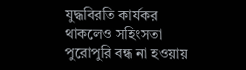যুদ্ধবিরতি কার্যকর থাকলেও সহিংসতা পুরোপুরি বন্ধ না হওয়ায়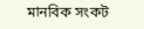মানবিক সংকট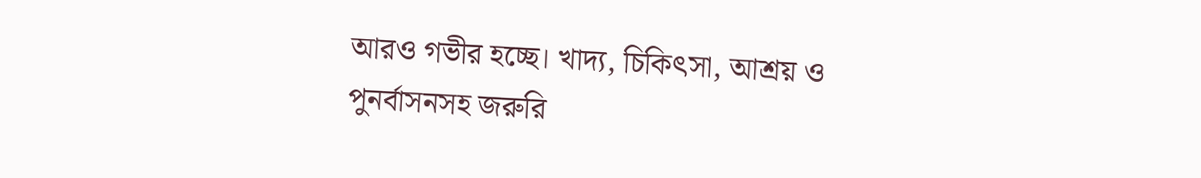আরও গভীর হচ্ছে। খাদ্য, চিকিৎসা, আশ্রয় ও পুনর্বাসনসহ জরুরি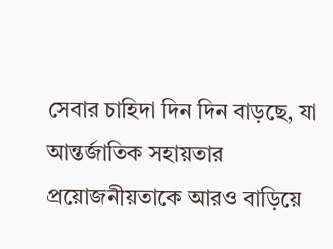সেবার চাহিদা দিন দিন বাড়ছে, যা আন্তর্জাতিক সহায়তার প্রয়োজনীয়তাকে আরও বাড়িয়ে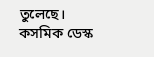তুলেছে।
কসমিক ডেস্ক